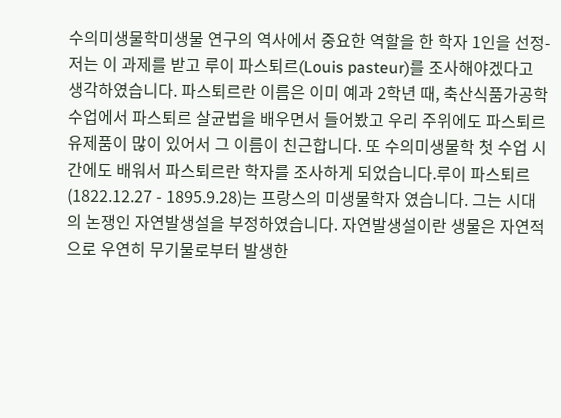수의미생물학미생물 연구의 역사에서 중요한 역할을 한 학자 1인을 선정- 저는 이 과제를 받고 루이 파스퇴르(Louis pasteur)를 조사해야겠다고 생각하였습니다. 파스퇴르란 이름은 이미 예과 2학년 때, 축산식품가공학 수업에서 파스퇴르 살균법을 배우면서 들어봤고 우리 주위에도 파스퇴르 유제품이 많이 있어서 그 이름이 친근합니다. 또 수의미생물학 첫 수업 시간에도 배워서 파스퇴르란 학자를 조사하게 되었습니다.루이 파스퇴르(1822.12.27 - 1895.9.28)는 프랑스의 미생물학자 였습니다. 그는 시대의 논쟁인 자연발생설을 부정하였습니다. 자연발생설이란 생물은 자연적으로 우연히 무기물로부터 발생한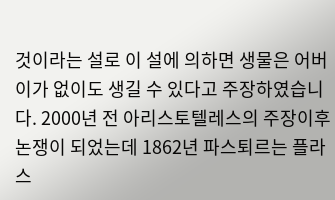것이라는 설로 이 설에 의하면 생물은 어버이가 없이도 생길 수 있다고 주장하였습니다. 2000년 전 아리스토텔레스의 주장이후 논쟁이 되었는데 1862년 파스퇴르는 플라스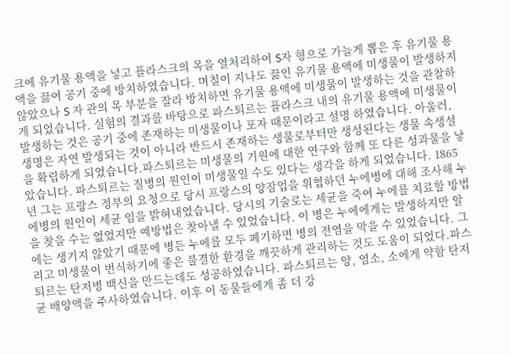크에 유기물 용액을 넣고 플라스크의 목을 열처리하여 S자 형으로 가늘게 뽑은 후 유기물 용액을 끓여 공기 중에 방치하였습니다. 며칠이 지나도 끓인 유기물 용액에 미생물이 발생하지 않았으나 S 자 관의 목 부분을 잘라 방치하면 유기물 용액에 미생물이 발생하는 것을 관찰하게 되었습니다. 실험의 결과를 바탕으로 파스퇴르는 플라스크 내의 유기물 용액에 미생물이 발생하는 것은 공기 중에 존재하는 미생물이나 포자 때문이라고 설명 하였습니다. 아울러, 생명은 자연 발생되는 것이 아니라 반드시 존재하는 생물로부터만 생성된다는 생물 속생설을 확립하게 되었습니다.파스퇴르는 미생물의 기원에 대한 연구와 함께 또 다른 성과물을 낳았습니다. 파스퇴르는 질병의 원인이 미생물일 수도 있다는 생각을 하게 되었습니다. 1865년 그는 프랑스 정부의 요청으로 당시 프랑스의 양잠업을 위협하던 누에병에 대해 조사해 누에병의 원인이 세균 임을 밝혀내었습니다. 당시의 기술로는 세균을 죽여 누에를 치료할 방법을 찾을 수는 없었지만 예방법은 찾아낼 수 있었습니다. 이 병은 누에에게는 발생하지만 알에는 생기지 않았기 때문에 병든 누에를 모두 폐기하면 병의 전염을 막을 수 있었습니다. 그리고 미생물이 번식하기에 좋은 불결한 환경을 깨끗하게 관리하는 것도 도움이 되었다.파스퇴르는 탄저병 백신을 만드는데도 성공하였습니다. 파스퇴르는 양, 염소, 소에게 약함 탄저균 배양액을 주사하였습니다. 이후 이 동물들에게 좀 더 강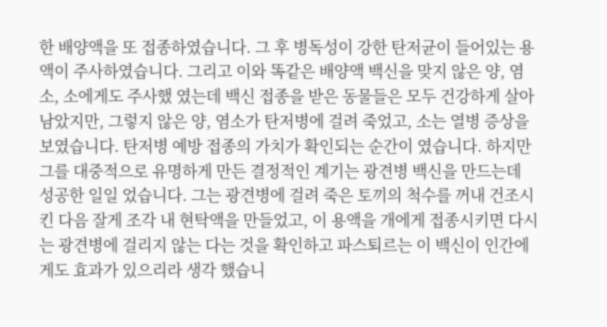한 배양액을 또 접종하였습니다. 그 후 병독성이 강한 탄저균이 들어있는 용액이 주사하였습니다. 그리고 이와 똑같은 배양액 백신을 맞지 않은 양, 염소, 소에게도 주사했 였는데 백신 접종을 받은 동물들은 모두 건강하게 살아남았지만, 그렇지 않은 양, 염소가 탄저병에 걸려 죽었고, 소는 열병 증상을 보였습니다. 탄저병 예방 접종의 가치가 확인되는 순간이 였습니다. 하지만 그를 대중적으로 유명하게 만든 결정적인 계기는 광견병 백신을 만드는데 성공한 일일 었습니다. 그는 광견병에 걸려 죽은 토끼의 척수를 꺼내 건조시킨 다음 잘게 조각 내 현탁액을 만들었고, 이 용액을 개에게 접종시키면 다시는 광견병에 걸리지 않는 다는 것을 확인하고 파스퇴르는 이 백신이 인간에게도 효과가 있으리라 생각 했습니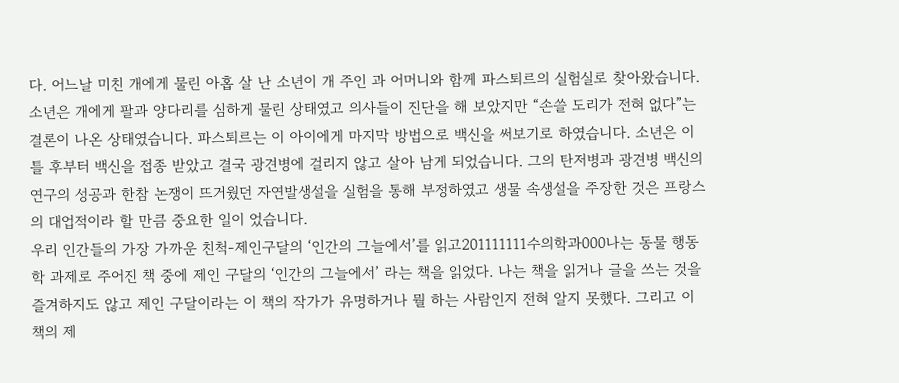다. 어느날 미친 개에게 물린 아홉 살 난 소년이 개 주인 과 어머니와 함께 파스퇴르의 실험실로 찾아왔습니다. 소년은 개에게 팔과 양다리를 심하게 물린 상태였고 의사들이 진단을 해 보았지만 “손쓸 도리가 전혀 없다”는 결론이 나온 상태였습니다. 파스퇴르는 이 아이에게 마지막 방법으로 백신을 써보기로 하였습니다. 소년은 이틀 후부터 백신을 접종 받았고 결국 광견병에 걸리지 않고 살아 남게 되었습니다. 그의 탄저병과 광견병 백신의 연구의 성공과 한참 논쟁이 뜨거웠던 자연발생설을 실험을 통해 부정하였고 생물 속생설을 주장한 것은 프랑스의 대업적이라 할 만큼 중요한 일이 었습니다.
우리 인간들의 가장 가까운 친척-제인구달의 ‘인간의 그늘에서’를 읽고201111111수의학과000나는 동물 행동학 과제로 주어진 책 중에 제인 구달의 ‘인간의 그늘에서’ 라는 책을 읽었다. 나는 책을 읽거나 글을 쓰는 것을 즐겨하지도 않고 제인 구달이라는 이 책의 작가가 유명하거나 뭘 하는 사람인지 전혀 알지 못했다. 그리고 이 책의 제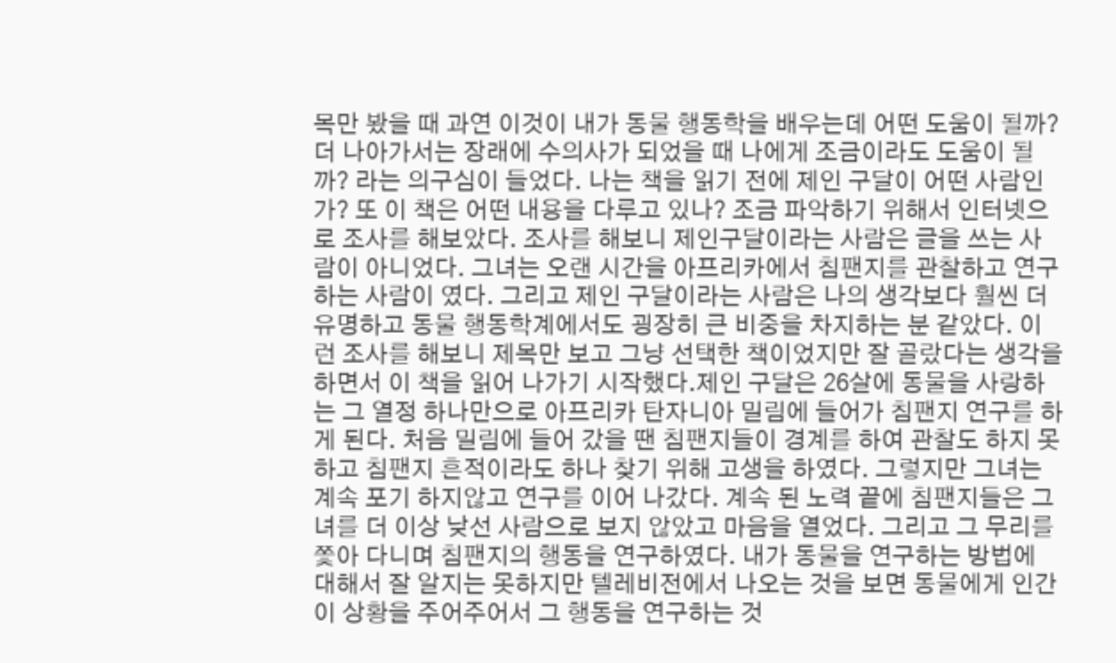목만 봤을 때 과연 이것이 내가 동물 행동학을 배우는데 어떤 도움이 될까? 더 나아가서는 장래에 수의사가 되었을 때 나에게 조금이라도 도움이 될까? 라는 의구심이 들었다. 나는 책을 읽기 전에 제인 구달이 어떤 사람인가? 또 이 책은 어떤 내용을 다루고 있나? 조금 파악하기 위해서 인터넷으로 조사를 해보았다. 조사를 해보니 제인구달이라는 사람은 글을 쓰는 사람이 아니었다. 그녀는 오랜 시간을 아프리카에서 침팬지를 관찰하고 연구하는 사람이 였다. 그리고 제인 구달이라는 사람은 나의 생각보다 훨씬 더 유명하고 동물 행동학계에서도 굉장히 큰 비중을 차지하는 분 같았다. 이런 조사를 해보니 제목만 보고 그냥 선택한 책이었지만 잘 골랐다는 생각을 하면서 이 책을 읽어 나가기 시작했다.제인 구달은 26살에 동물을 사랑하는 그 열정 하나만으로 아프리카 탄자니아 밀림에 들어가 침팬지 연구를 하게 된다. 처음 밀림에 들어 갔을 땐 침팬지들이 경계를 하여 관찰도 하지 못하고 침팬지 흔적이라도 하나 찾기 위해 고생을 하였다. 그렇지만 그녀는 계속 포기 하지않고 연구를 이어 나갔다. 계속 된 노력 끝에 침팬지들은 그녀를 더 이상 낮선 사람으로 보지 않았고 마음을 열었다. 그리고 그 무리를 쫓아 다니며 침팬지의 행동을 연구하였다. 내가 동물을 연구하는 방법에 대해서 잘 알지는 못하지만 텔레비전에서 나오는 것을 보면 동물에게 인간이 상황을 주어주어서 그 행동을 연구하는 것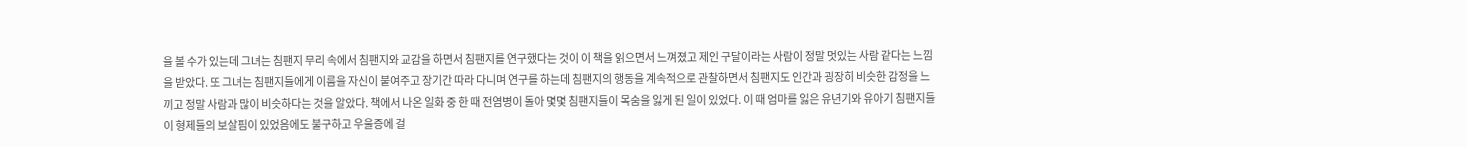을 볼 수가 있는데 그녀는 침팬지 무리 속에서 침팬지와 교감을 하면서 침팬지를 연구했다는 것이 이 책을 읽으면서 느껴졌고 제인 구달이라는 사람이 정말 멋있는 사람 같다는 느낌을 받았다. 또 그녀는 침팬지들에게 이름을 자신이 붙여주고 장기간 따라 다니며 연구를 하는데 침팬지의 행동을 계속적으로 관찰하면서 침팬지도 인간과 굉장히 비슷한 감정을 느끼고 정말 사람과 많이 비슷하다는 것을 알았다. 책에서 나온 일화 중 한 때 전염병이 돌아 몇몇 침팬지들이 목숨을 잃게 된 일이 있었다. 이 때 엄마를 잃은 유년기와 유아기 침팬지들이 형제들의 보살핌이 있었음에도 불구하고 우울증에 걸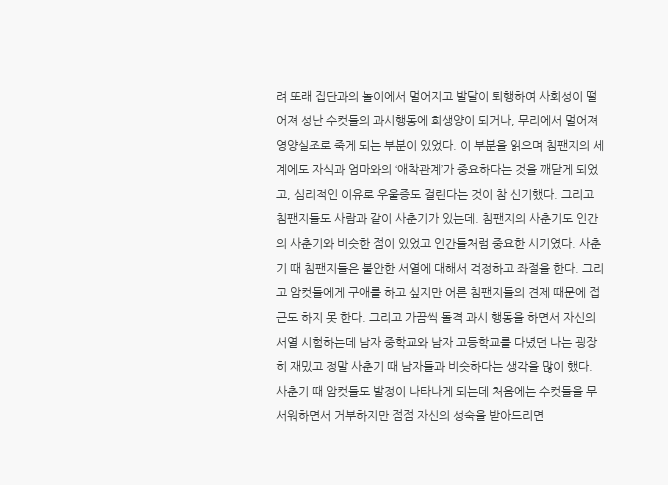려 또래 집단과의 놀이에서 멀어지고 발달이 퇴행하여 사회성이 떨어져 성난 수컷들의 과시행동에 희생양이 되거나, 무리에서 멀어져 영양실조로 죽게 되는 부분이 있었다. 이 부분을 읽으며 침팬지의 세계에도 자식과 엄마와의 ‘애착관계’가 중요하다는 것을 깨닫게 되었고, 심리적인 이유로 우울증도 걸린다는 것이 참 신기했다. 그리고 침팬지들도 사람과 같이 사춘기가 있는데. 침팬지의 사춘기도 인간의 사춘기와 비슷한 점이 있었고 인간들처럼 중요한 시기였다. 사춘기 때 침팬지들은 불안한 서열에 대해서 걱정하고 좌절을 한다. 그리고 암컷들에게 구애를 하고 싶지만 어른 침팬지들의 견제 때문에 접근도 하지 못 한다. 그리고 가끔씩 돌격 과시 행동을 하면서 자신의 서열 시험하는데 남자 중학교와 남자 고등학교를 다녔던 나는 굉장히 재밌고 정말 사춘기 때 남자들과 비슷하다는 생각을 많이 했다. 사춘기 때 암컷들도 발정이 나타나게 되는데 처음에는 수컷들을 무서워하면서 거부하지만 점점 자신의 성숙을 받아드리면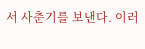서 사춘기를 보낸다. 이러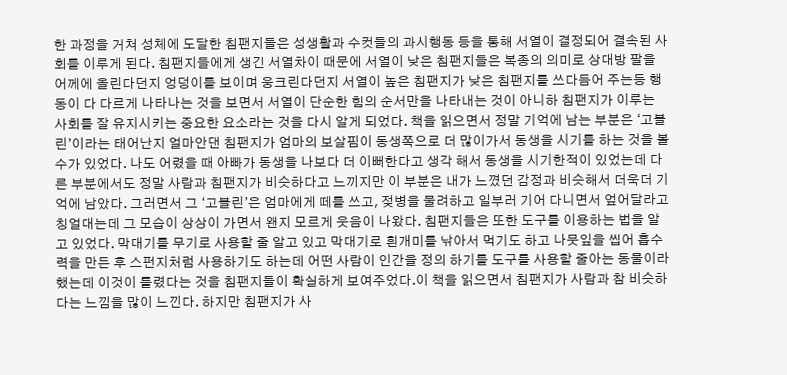한 과정을 거쳐 성체에 도달한 침팬지들은 성생활과 수컷들의 과시행동 등을 통해 서열이 결정되어 결속된 사회를 이루게 된다. 침팬지들에게 생긴 서열차이 때문에 서열이 낮은 침팬지들은 복종의 의미로 상대방 팔을 어께에 올린다던지 엉덩이를 보이며 웅크린다던지 서열이 높은 침팬지가 낮은 침팬지를 쓰다듬어 주는등 행동이 다 다르게 나타나는 것을 보면서 서열이 단순한 힘의 순서만을 나타내는 것이 아니하 침팬지가 이루는 사회를 잘 유지시키는 중요한 요소라는 것을 다시 알게 되었다. 책을 읽으면서 정말 기억에 남는 부분은 ‘고블린’이라는 태어난지 얼마안댄 침팬지가 엄마의 보살핌이 동생쪽으로 더 많이가서 동생을 시기를 하는 것을 볼 수가 있었다. 나도 어렸을 때 아빠가 동생을 나보다 더 이뻐한다고 생각 해서 동생을 시기한적이 있었는데 다른 부분에서도 정말 사람과 침팬지가 비슷하다고 느끼지만 이 부분은 내가 느꼈던 감정과 비슷해서 더욱더 기억에 남았다. 그러면서 그 ‘고블린’은 엄마에게 떼를 쓰고, 젖병을 물려하고 일부러 기어 다니면서 엎어달라고 칭얼대는데 그 모습이 상상이 가면서 왠지 모르게 웃음이 나왔다. 침팬지들은 또한 도구를 이용하는 법을 알고 있었다. 막대기를 무기로 사용할 줄 알고 있고 막대기로 흰개미를 낚아서 먹기도 하고 나뭇잎을 씹어 흡수력을 만든 후 스펀지처럼 사용하기도 하는데 어떤 사람이 인간을 정의 하기를 도구를 사용할 줄아는 동물이라 했는데 이것이 틀렸다는 것을 침팬지들이 확실하게 보여주었다.이 책을 읽으면서 침팬지가 사람과 참 비슷하다는 느낌을 많이 느낀다. 하지만 침팬지가 사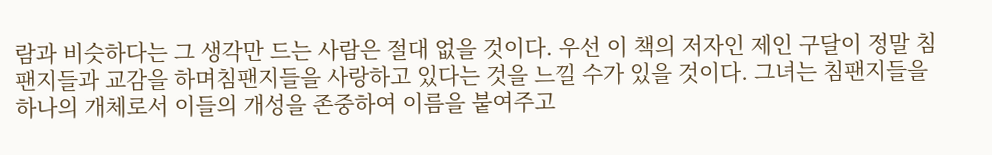람과 비슷하다는 그 생각만 드는 사람은 절대 없을 것이다. 우선 이 책의 저자인 제인 구달이 정말 침팬지들과 교감을 하며침팬지들을 사랑하고 있다는 것을 느낄 수가 있을 것이다. 그녀는 침팬지들을 하나의 개체로서 이들의 개성을 존중하여 이름을 붙여주고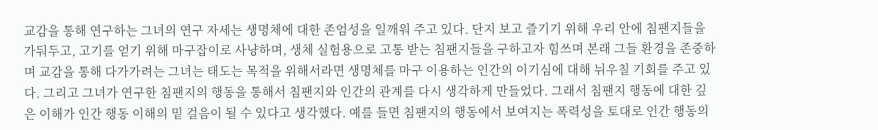교감을 통해 연구하는 그녀의 연구 자세는 생명체에 대한 존엄성을 일깨워 주고 있다. 단지 보고 즐기기 위해 우리 안에 침팬지들을 가둬두고, 고기를 얻기 위해 마구잡이로 사냥하며, 생체 실험용으로 고통 받는 침팬지들을 구하고자 힘쓰며 본래 그들 환경을 존중하며 교감을 통해 다가가려는 그녀는 태도는 목적을 위해서라면 생명체를 마구 이용하는 인간의 이기심에 대해 뉘우칠 기회를 주고 있다. 그리고 그녀가 연구한 침팬지의 행동을 통해서 침팬지와 인간의 관계를 다시 생각하게 만들었다. 그래서 침팬지 행동에 대한 깊은 이해가 인간 행동 이해의 밑 걸음이 될 수 있다고 생각했다. 예를 들면 침팬지의 행동에서 보여지는 폭력성을 토대로 인간 행동의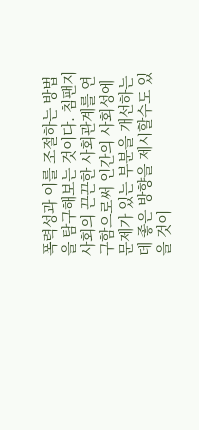폭력성과 이를 조절하는 방법을 탐구해보는 것이다. 침팬지 사회의 끈끈한 사회관계를 연구함으로써 인간의 사회성에 문제가 있는 부분을 개선하는데 좋은 방향을 제시할수도 있을 것이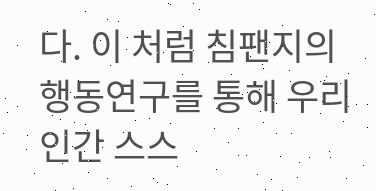다. 이 처럼 침팬지의 행동연구를 통해 우리 인간 스스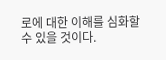로에 대한 이해를 심화할 수 있을 것이다.